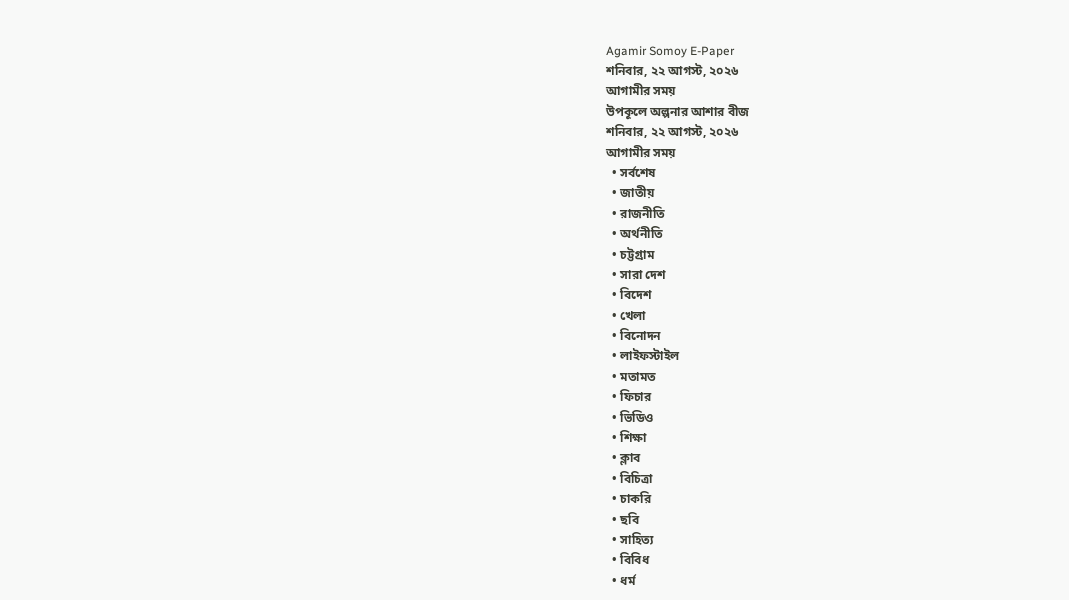Agamir Somoy E-Paper
শনিবার, ২২ আগস্ট, ২০২৬
আগামীর সময়
উপকূলে অল্পনার আশার বীজ
শনিবার, ২২ আগস্ট, ২০২৬
আগামীর সময়
  • সর্বশেষ
  • জাতীয়
  • রাজনীতি
  • অর্থনীতি
  • চট্টগ্রাম
  • সারা দেশ
  • বিদেশ
  • খেলা
  • বিনোদন
  • লাইফস্টাইল
  • মতামত
  • ফিচার
  • ভিডিও
  • শিক্ষা
  • ক্লাব
  • বিচিত্রা
  • চাকরি
  • ছবি
  • সাহিত্য
  • বিবিধ
  • ধর্ম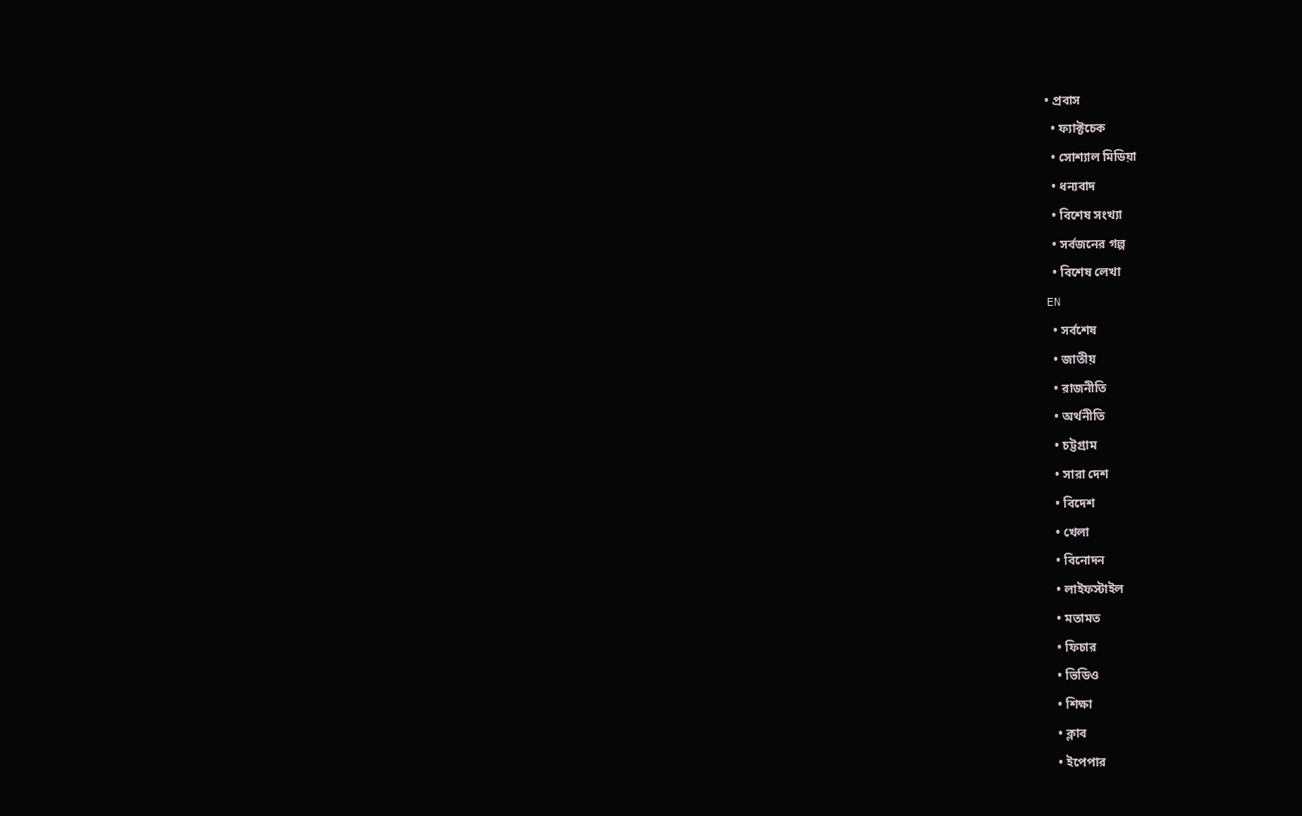• প্রবাস
  • ফ্যাক্টচেক
  • সোশ্যাল মিডিয়া
  • ধন্যবাদ
  • বিশেষ সংখ্যা
  • সর্বজনের গল্প
  • বিশেষ লেখা
EN
  • সর্বশেষ
  • জাতীয়
  • রাজনীতি
  • অর্থনীতি
  • চট্টগ্রাম
  • সারা দেশ
  • বিদেশ
  • খেলা
  • বিনোদন
  • লাইফস্টাইল
  • মতামত
  • ফিচার
  • ভিডিও
  • শিক্ষা
  • ক্লাব
  • ইপেপার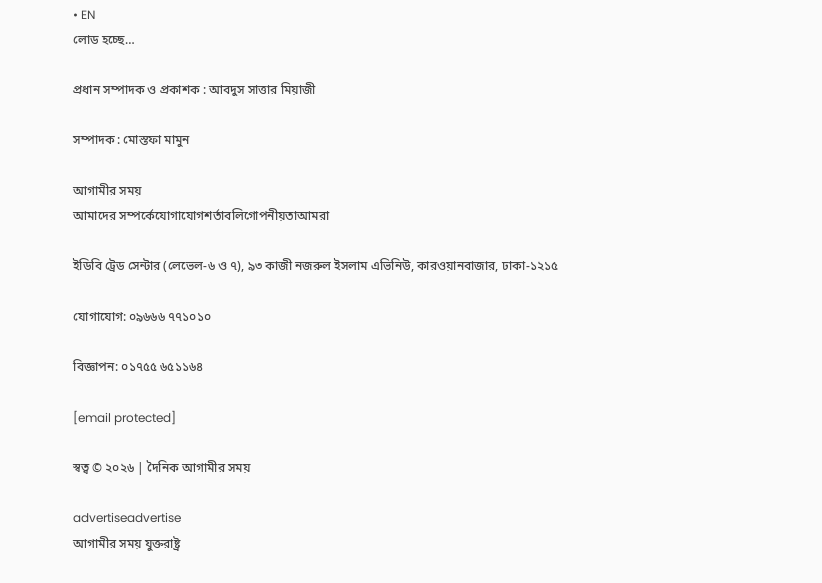• EN
লোড হচ্ছে…

প্রধান সম্পাদক ও প্রকাশক : আবদুস সাত্তার মিয়াজী

সম্পাদক : মোস্তফা মামুন

আগামীর সময়
আমাদের সম্পর্কেযোগাযোগশর্তাবলিগোপনীয়তাআমরা

ইডিবি ট্রেড সেন্টার (লেভেল-৬ ও ৭), ৯৩ কাজী নজরুল ইসলাম এভিনিউ, কারওয়ানবাজার, ঢাকা-১২১৫

যোগাযোগ: ০৯৬৬৬ ৭৭১০১০

বিজ্ঞাপন: ০১৭৫৫ ৬৫১১৬৪

[email protected]

স্বত্ব © ২০২৬ | দৈনিক আগামীর সময়

advertiseadvertise
আগামীর সময় যুক্তরাষ্ট্র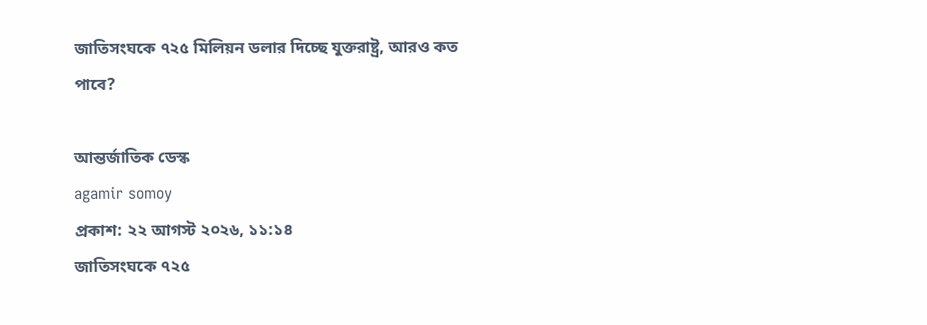জাতিসংঘকে ৭২৫ মিলিয়ন ডলার দিচ্ছে যুক্তরাষ্ট্র, আরও কত পাবে?

আন্তর্জাতিক ডেস্ক
agamir somoy
প্রকাশ: ২২ আগস্ট ২০২৬, ১১:১৪
জাতিসংঘকে ৭২৫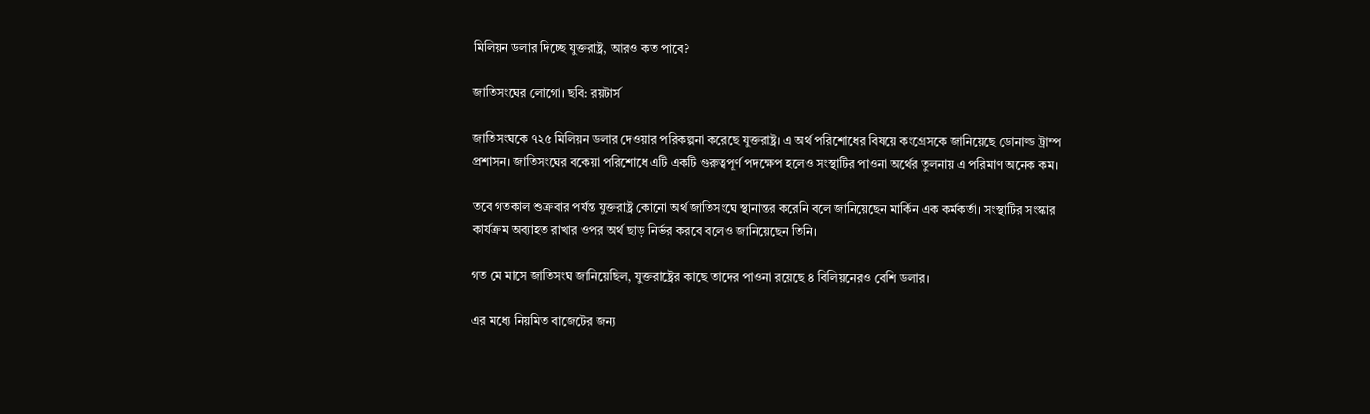মিলিয়ন ডলার দিচ্ছে যুক্তরাষ্ট্র, আরও কত পাবে?

জাতিসংঘের লোগো। ছবি: রয়টার্স

জাতিসংঘকে ৭২৫ মিলিয়ন ডলার দেওয়ার পরিকল্পনা করেছে যুক্তরাষ্ট্র। এ অর্থ পরিশোধের বিষয়ে কংগ্রেসকে জানিয়েছে ডোনাল্ড ট্রাম্প প্রশাসন। জাতিসংঘের বকেয়া পরিশোধে এটি একটি গুরুত্বপূর্ণ পদক্ষেপ হলেও সংস্থাটির পাওনা অর্থের তুলনায় এ পরিমাণ অনেক কম।

তবে গতকাল শুক্রবার পর্যন্ত যুক্তরাষ্ট্র কোনো অর্থ জাতিসংঘে স্থানান্তর করেনি বলে জানিয়েছেন মার্কিন এক কর্মকর্তা। সংস্থাটির সংস্কার কার্যক্রম অব্যাহত রাখার ওপর অর্থ ছাড় নির্ভর করবে বলেও জানিয়েছেন তিনি।

গত মে মাসে জাতিসংঘ জানিয়েছিল, যুক্তরাষ্ট্রের কাছে তাদের পাওনা রয়েছে ৪ বিলিয়নেরও বেশি ডলার।

এর মধ্যে নিয়মিত বাজেটের জন্য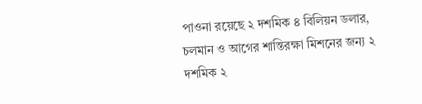পাওনা রয়েছে ২ দশমিক ৪ বিলিয়ন ডলার, চলমান ও আগের শান্তিরক্ষা মিশনের জন্য ২ দশমিক ২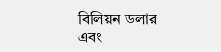বিলিয়ন ডলার এবং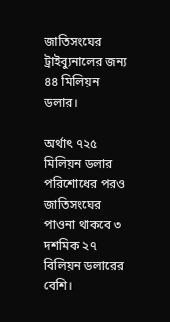জাতিসংঘের ট্রাইব্যুনালের জন্য ৪৪ মিলিয়ন ডলার।

অর্থাৎ ৭২৫ মিলিয়ন ডলার পরিশোধের পরও জাতিসংঘের পাওনা থাকবে ৩ দশমিক ২৭ বিলিয়ন ডলারের বেশি।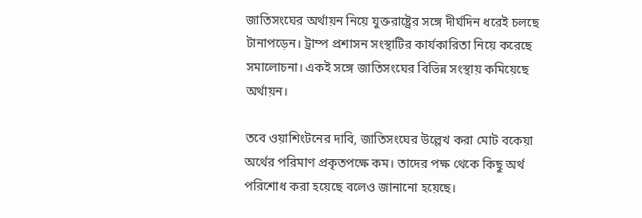জাতিসংঘের অর্থায়ন নিয়ে যুক্তরাষ্ট্রের সঙ্গে দীর্ঘদিন ধরেই চলছে টানাপড়েন। ট্রাম্প প্রশাসন সংস্থাটির কার্যকারিতা নিয়ে করেছে সমালোচনা। একই সঙ্গে জাতিসংঘের বিভিন্ন সংস্থায় কমিয়েছে অর্থায়ন।

তবে ওয়াশিংটনের দাবি, জাতিসংঘের উল্লেখ করা মোট বকেয়া অর্থের পরিমাণ প্রকৃতপক্ষে কম। তাদের পক্ষ থেকে কিছু অর্থ পরিশোধ করা হয়েছে বলেও জানানো হয়েছে।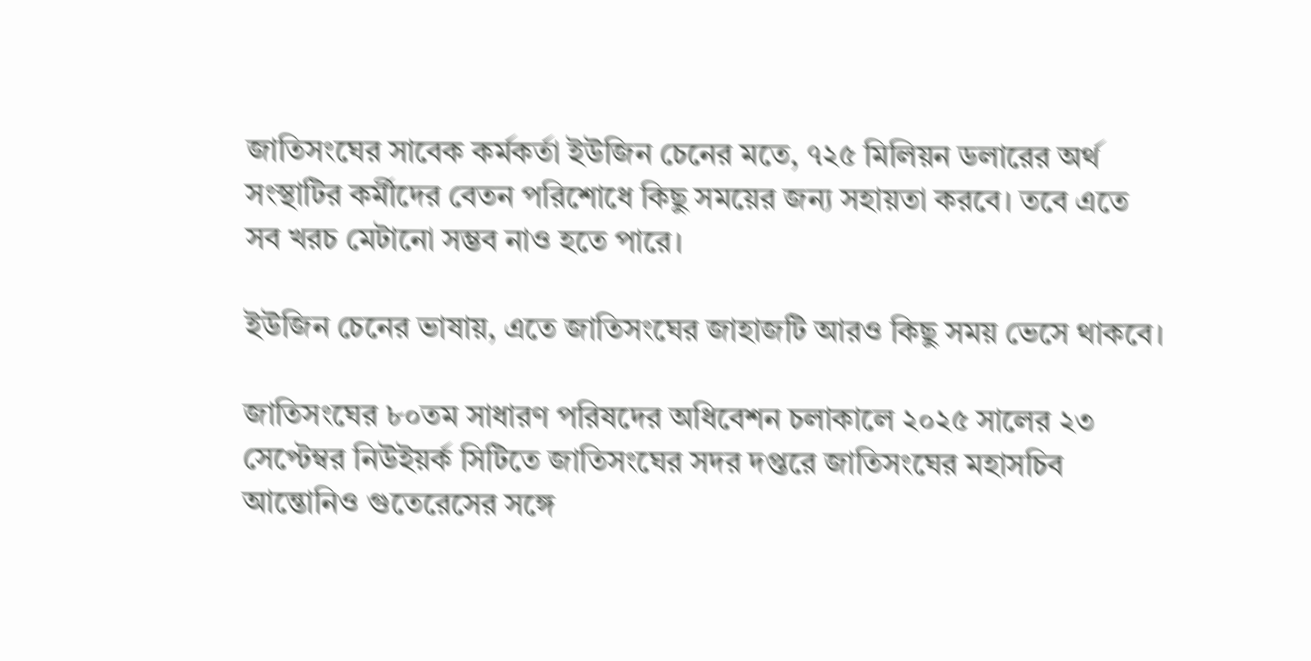জাতিসংঘের সাবেক কর্মকর্তা ইউজিন চেনের মতে, ৭২৫ মিলিয়ন ডলারের অর্থ সংস্থাটির কর্মীদের বেতন পরিশোধে কিছু সময়ের জন্য সহায়তা করবে। তবে এতে সব খরচ মেটানো সম্ভব নাও হতে পারে।

ইউজিন চেনের ভাষায়, এতে জাতিসংঘের জাহাজটি আরও কিছু সময় ভেসে থাকবে।

জাতিসংঘের ৮০তম সাধারণ পরিষদের অধিবেশন চলাকালে ২০২৫ সালের ২৩ সেপ্টেম্বর নিউইয়র্ক সিটিতে জাতিসংঘের সদর দপ্তরে জাতিসংঘের মহাসচিব আন্তোনিও গুতেরেসের সঙ্গে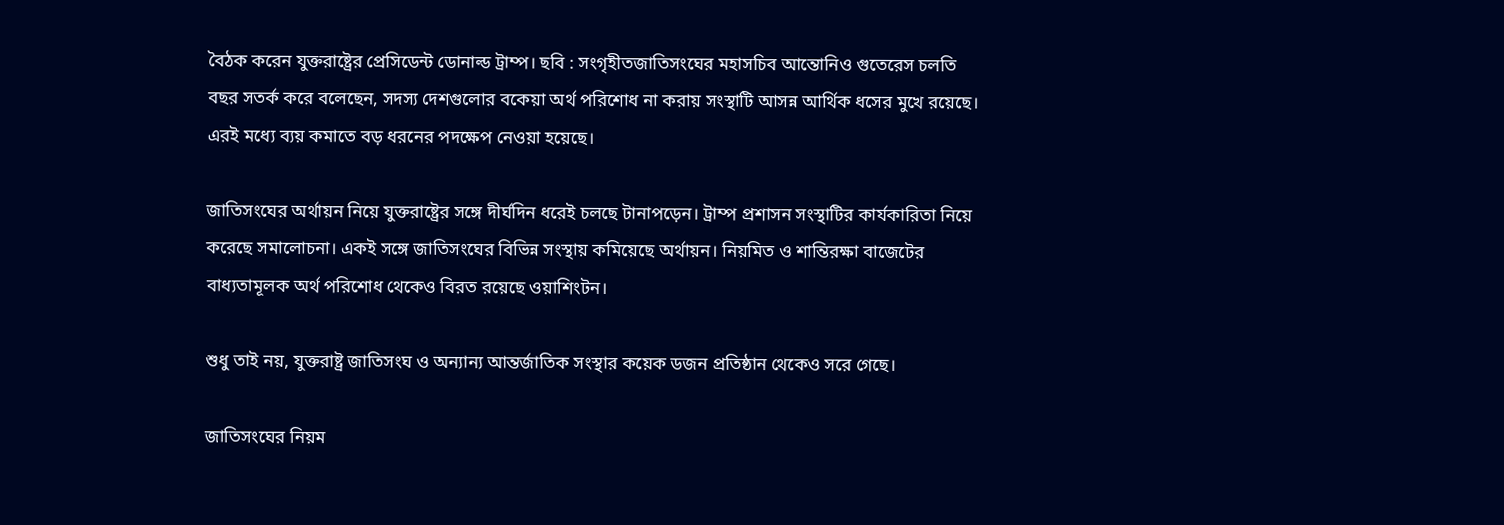বৈঠক করেন যুক্তরাষ্ট্রের প্রেসিডেন্ট ডোনাল্ড ট্রাম্প। ছবি : সংগৃহীতজাতিসংঘের মহাসচিব আন্তোনিও গুতেরেস চলতি বছর সতর্ক করে বলেছেন, সদস্য দেশগুলোর বকেয়া অর্থ পরিশোধ না করায় সংস্থাটি আসন্ন আর্থিক ধসের মুখে রয়েছে। এরই মধ্যে ব্যয় কমাতে বড় ধরনের পদক্ষেপ নেওয়া হয়েছে।

জাতিসংঘের অর্থায়ন নিয়ে যুক্তরাষ্ট্রের সঙ্গে দীর্ঘদিন ধরেই চলছে টানাপড়েন। ট্রাম্প প্রশাসন সংস্থাটির কার্যকারিতা নিয়ে করেছে সমালোচনা। একই সঙ্গে জাতিসংঘের বিভিন্ন সংস্থায় কমিয়েছে অর্থায়ন। নিয়মিত ও শান্তিরক্ষা বাজেটের বাধ্যতামূলক অর্থ পরিশোধ থেকেও বিরত রয়েছে ওয়াশিংটন।

শুধু তাই নয়, যুক্তরাষ্ট্র জাতিসংঘ ও অন্যান্য আন্তর্জাতিক সংস্থার কয়েক ডজন প্রতিষ্ঠান থেকেও সরে গেছে।

জাতিসংঘের নিয়ম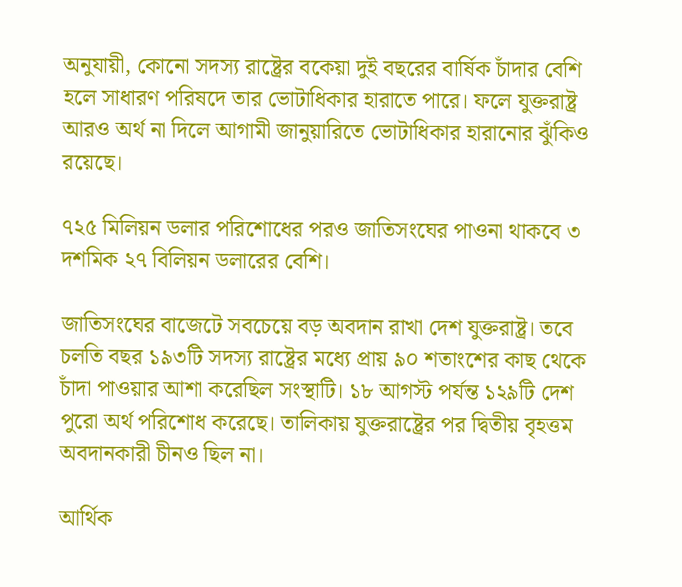অনুযায়ী, কোনো সদস্য রাষ্ট্রের বকেয়া দুই বছরের বার্ষিক চাঁদার বেশি হলে সাধারণ পরিষদে তার ভোটাধিকার হারাতে পারে। ফলে যুক্তরাষ্ট্র আরও অর্থ না দিলে আগামী জানুয়ারিতে ভোটাধিকার হারানোর ঝুঁকিও রয়েছে।

৭২৫ মিলিয়ন ডলার পরিশোধের পরও জাতিসংঘের পাওনা থাকবে ৩ দশমিক ২৭ বিলিয়ন ডলারের বেশি।

জাতিসংঘের বাজেটে সবচেয়ে বড় অবদান রাখা দেশ যুক্তরাষ্ট্র। তবে চলতি বছর ১৯৩টি সদস্য রাষ্ট্রের মধ্যে প্রায় ৯০ শতাংশের কাছ থেকে চাঁদা পাওয়ার আশা করেছিল সংস্থাটি। ১৮ আগস্ট পর্যন্ত ১২৯টি দেশ পুরো অর্থ পরিশোধ করেছে। তালিকায় যুক্তরাষ্ট্রের পর দ্বিতীয় বৃহত্তম অবদানকারী চীনও ছিল না।

আর্থিক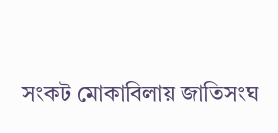সংকট মোকাবিলায় জাতিসংঘ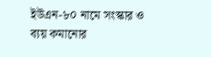ইউএন-৮০ নামে সংস্কার ও ব্যয় কমানোর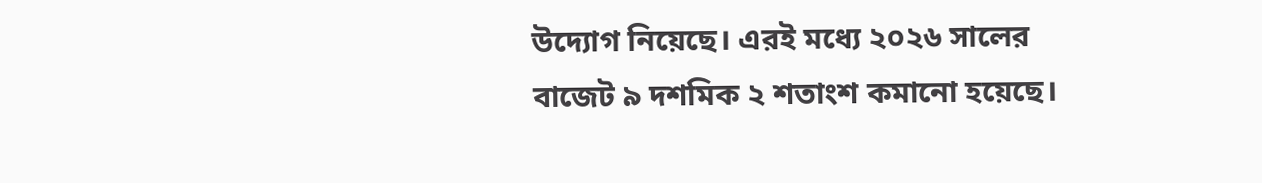উদ্যোগ নিয়েছে। এরই মধ্যে ২০২৬ সালের বাজেট ৯ দশমিক ২ শতাংশ কমানো হয়েছে।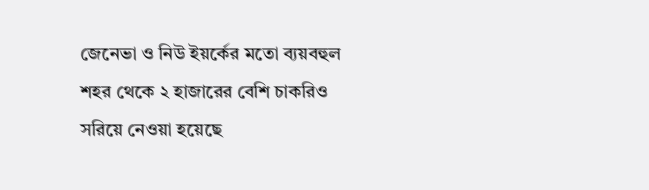জেনেভা ও নিউ ইয়র্কের মতো ব্যয়বহুল শহর থেকে ২ হাজারের বেশি চাকরিও সরিয়ে নেওয়া হয়েছে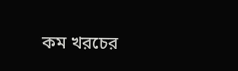কম খরচের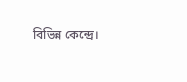বিভিন্ন কেন্দ্রে।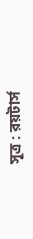সূত্র : রয়টার্স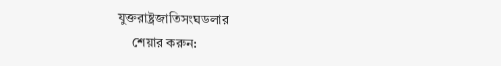যুক্তরাষ্ট্রজাতিসংঘডলার
    শেয়ার করুন: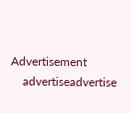Advertisement
    advertiseadvertise